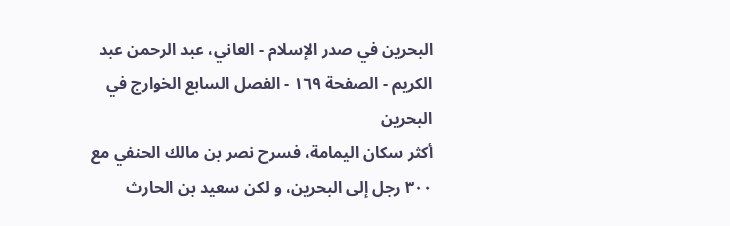البحرين في صدر الإسلام - العاني، عبد الرحمن عبد الكريم - الصفحة ١٦٩ - الفصل السابع الخوارج في البحرين
أكثر سكان اليمامة، فسرح نصر بن مالك الحنفي مع ٣٠٠ رجل إلى البحرين، و لكن سعيد بن الحارث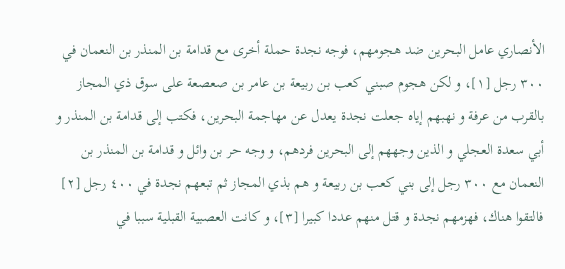الأنصاري عامل البحرين ضد هجومهم، فوجه نجدة حملة أخرى مع قدامة بن المنذر بن النعمان في ٣٠٠ رجل [١]، و لكن هجوم صبني كعب بن ربيعة بن عامر بن صعصعة على سوق ذي المجاز بالقرب من عرفة و نهبهم إياه جعلت نجدة يعدل عن مهاجمة البحرين، فكتب إلى قدامة بن المنذر و أبي سعدة العجلي و الذين وجههم إلى البحرين فردهم، و وجه حر بن وائل و قدامة بن المنذر بن النعمان مع ٣٠٠ رجل إلى بني كعب بن ربيعة و هم بذي المجاز ثم تبعهم نجدة في ٤٠٠ رجل [٢] فالتقوا هناك، فهزمهم نجدة و قتل منهم عددا كبيرا [٣]، و كانت العصبية القبلية سببا في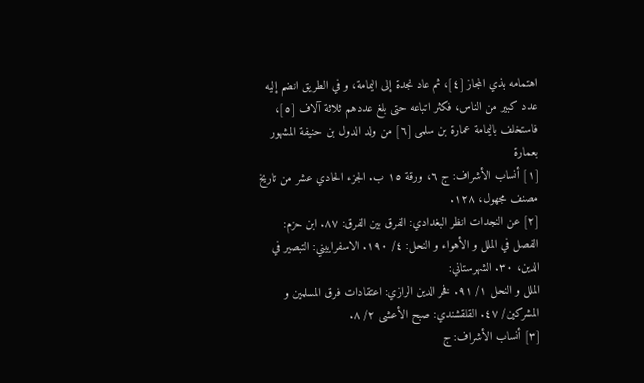اهتمامه بذي المجاز [٤]، ثم عاد نجدة إلى اليمامة، و في الطريق انضم إليه عدد كبير من الناس، فكثر اتباعه حتى بلغ عددهم ثلاثة آلاف [٥]، فاستخلف باليمامة عمارة بن سلمى [٦] من ولد الدول بن حنيفة المشهور بعمارة
[١] أنساب الأشراف: ج ٦، ورقة ١٥ ب. الجزء الحادي عشر من تاريخ مصنف مجهول، ١٢٨.
[٢] عن النجدات انظر البغدادي: الفرق بين الفرق: ٨٧. ابن حزم: الفصل في الملل و الأهواء و النحل: ٤/ ١٩٠. الاسفراييني: التبصير في الدين، ٣٠. الشهرستاني:
الملل و النحل ١/ ٩١. فخر الدين الرازي: اعتقادات فرق المسلمين و المشركين/ ٤٧. القلقشندي: صبح الأعشى ٢/ ٨.
[٣] أنساب الأشراف: ج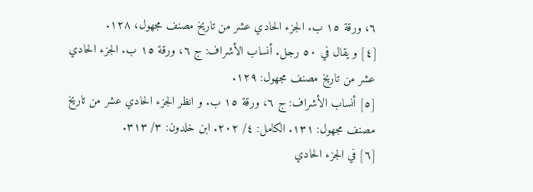٦، ورقة ١٥ ب. الجزء الحادي عشر من تاريخ مصنف مجهول، ١٢٨.
[٤] و يقال في ٥٠ رجل. أنساب الأشراف: ج ٦، ورقة ١٥ ب. الجزء الحادي عشر من تاريخ مصنف مجهول: ١٢٩.
[٥] أنساب الأشراف: ج ٦، ورقة ١٥ ب. و انظر الجزء الحادي عشر من تاريخ مصنف مجهول: ١٣١. الكامل: ٤/ ٢٠٢. ابن خلدون: ٣/ ٣١٣.
[٦] في الجزء الحادي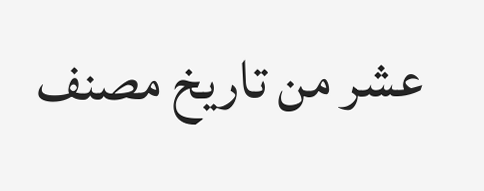عشر من تاريخ مصنف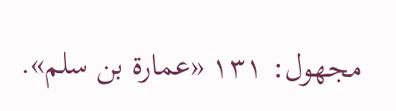مجهول: ١٣١ «عمارة بن سلم».